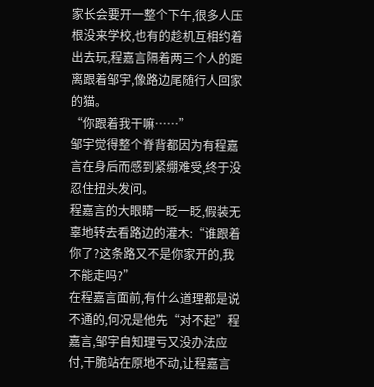家长会要开一整个下午,很多人压根没来学校,也有的趁机互相约着出去玩,程嘉言隔着两三个人的距离跟着邹宇,像路边尾随行人回家的猫。
“你跟着我干嘛……”
邹宇觉得整个脊背都因为有程嘉言在身后而感到紧绷难受,终于没忍住扭头发问。
程嘉言的大眼睛一眨一眨,假装无辜地转去看路边的灌木:“谁跟着你了?这条路又不是你家开的,我不能走吗?”
在程嘉言面前,有什么道理都是说不通的,何况是他先“对不起”程嘉言,邹宇自知理亏又没办法应付,干脆站在原地不动,让程嘉言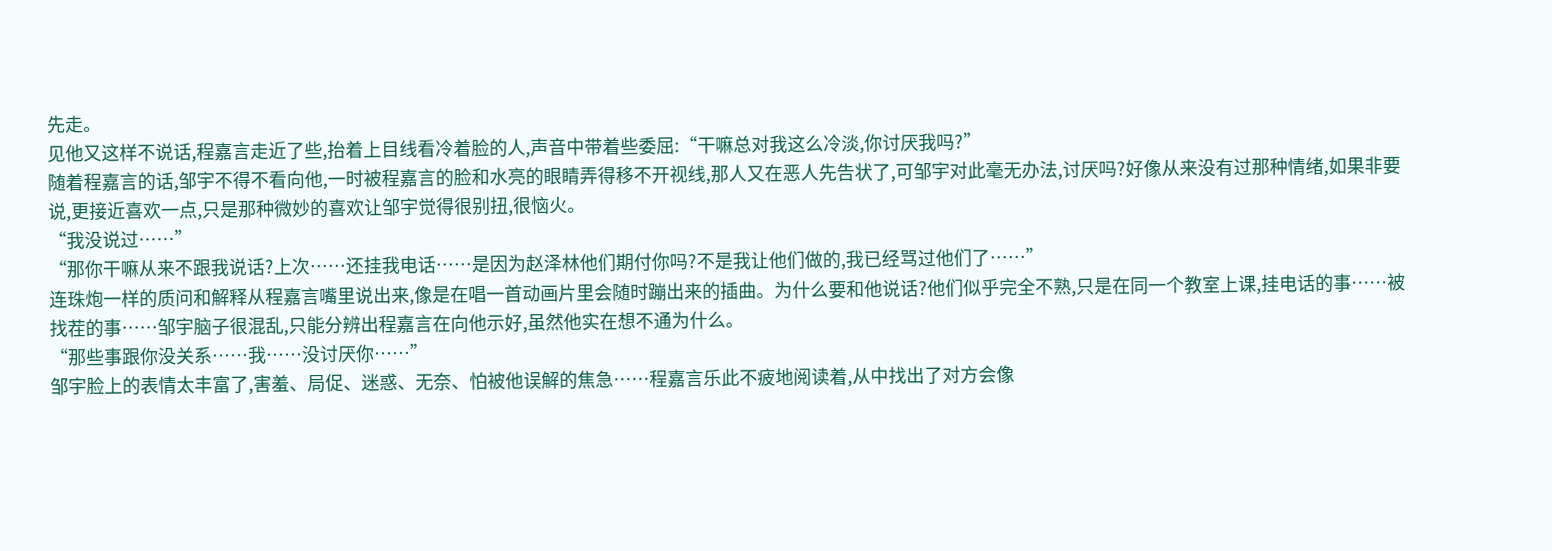先走。
见他又这样不说话,程嘉言走近了些,抬着上目线看冷着脸的人,声音中带着些委屈:“干嘛总对我这么冷淡,你讨厌我吗?”
随着程嘉言的话,邹宇不得不看向他,一时被程嘉言的脸和水亮的眼睛弄得移不开视线,那人又在恶人先告状了,可邹宇对此毫无办法,讨厌吗?好像从来没有过那种情绪,如果非要说,更接近喜欢一点,只是那种微妙的喜欢让邹宇觉得很别扭,很恼火。
“我没说过……”
“那你干嘛从来不跟我说话?上次……还挂我电话……是因为赵泽林他们期付你吗?不是我让他们做的,我已经骂过他们了……”
连珠炮一样的质问和解释从程嘉言嘴里说出来,像是在唱一首动画片里会随时蹦出来的插曲。为什么要和他说话?他们似乎完全不熟,只是在同一个教室上课,挂电话的事……被找茬的事……邹宇脑子很混乱,只能分辨出程嘉言在向他示好,虽然他实在想不通为什么。
“那些事跟你没关系……我……没讨厌你……”
邹宇脸上的表情太丰富了,害羞、局促、迷惑、无奈、怕被他误解的焦急……程嘉言乐此不疲地阅读着,从中找出了对方会像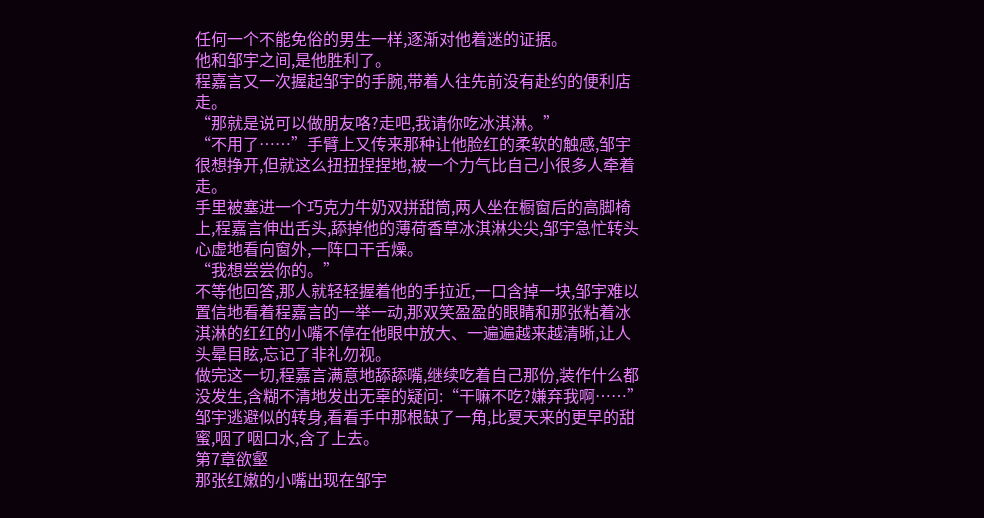任何一个不能免俗的男生一样,逐渐对他着迷的证据。
他和邹宇之间,是他胜利了。
程嘉言又一次握起邹宇的手腕,带着人往先前没有赴约的便利店走。
“那就是说可以做朋友咯?走吧,我请你吃冰淇淋。”
“不用了……”手臂上又传来那种让他脸红的柔软的触感,邹宇很想挣开,但就这么扭扭捏捏地,被一个力气比自己小很多人牵着走。
手里被塞进一个巧克力牛奶双拼甜筒,两人坐在橱窗后的高脚椅上,程嘉言伸出舌头,舔掉他的薄荷香草冰淇淋尖尖,邹宇急忙转头心虚地看向窗外,一阵口干舌燥。
“我想尝尝你的。”
不等他回答,那人就轻轻握着他的手拉近,一口含掉一块,邹宇难以置信地看着程嘉言的一举一动,那双笑盈盈的眼睛和那张粘着冰淇淋的红红的小嘴不停在他眼中放大、一遍遍越来越清晰,让人头晕目眩,忘记了非礼勿视。
做完这一切,程嘉言满意地舔舔嘴,继续吃着自己那份,装作什么都没发生,含糊不清地发出无辜的疑问:“干嘛不吃?嫌弃我啊……”
邹宇逃避似的转身,看看手中那根缺了一角,比夏天来的更早的甜蜜,咽了咽口水,含了上去。
第7章欲壑
那张红嫩的小嘴出现在邹宇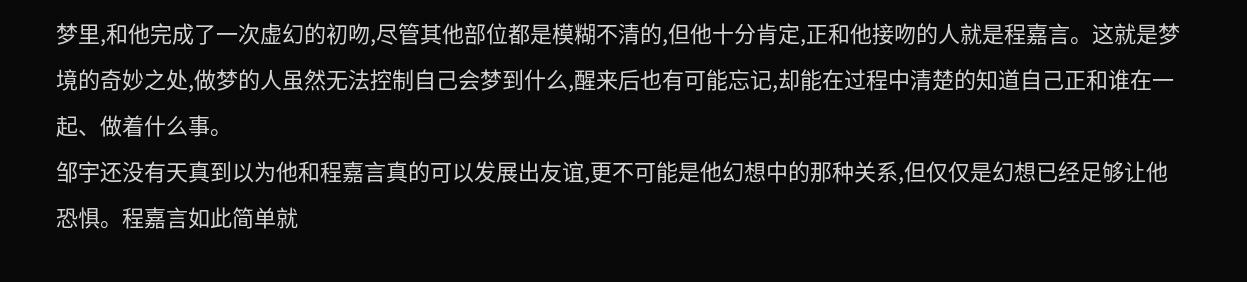梦里,和他完成了一次虚幻的初吻,尽管其他部位都是模糊不清的,但他十分肯定,正和他接吻的人就是程嘉言。这就是梦境的奇妙之处,做梦的人虽然无法控制自己会梦到什么,醒来后也有可能忘记,却能在过程中清楚的知道自己正和谁在一起、做着什么事。
邹宇还没有天真到以为他和程嘉言真的可以发展出友谊,更不可能是他幻想中的那种关系,但仅仅是幻想已经足够让他恐惧。程嘉言如此简单就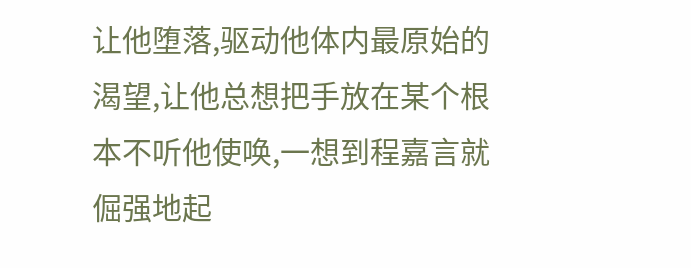让他堕落,驱动他体内最原始的渴望,让他总想把手放在某个根本不听他使唤,一想到程嘉言就倔强地起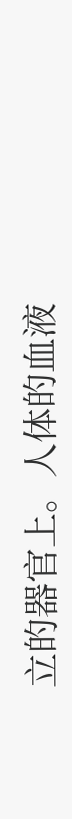立的器官上。人体的血液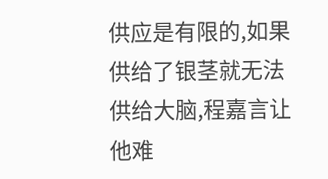供应是有限的,如果供给了银茎就无法供给大脑,程嘉言让他难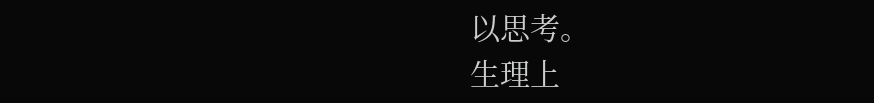以思考。
生理上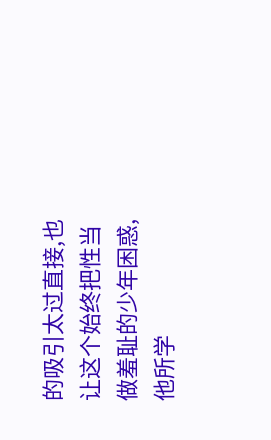的吸引太过直接,也让这个始终把性当做羞耻的少年困惑,他所学